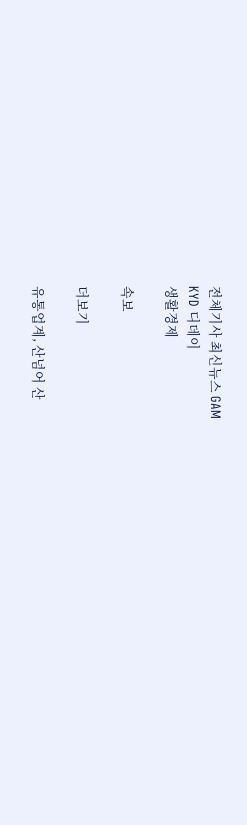전체기사 최신뉴스 GAM
KYD 디데이
생활경제

속보

더보기

유통업계, 산넘어 산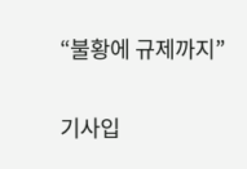“불황에 규제까지”

기사입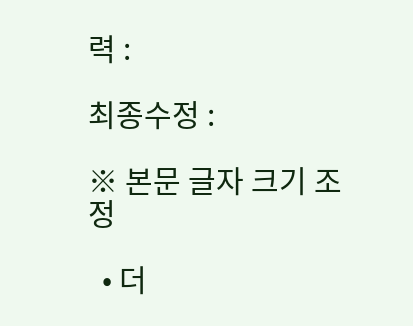력 :

최종수정 :

※ 본문 글자 크기 조정

  • 더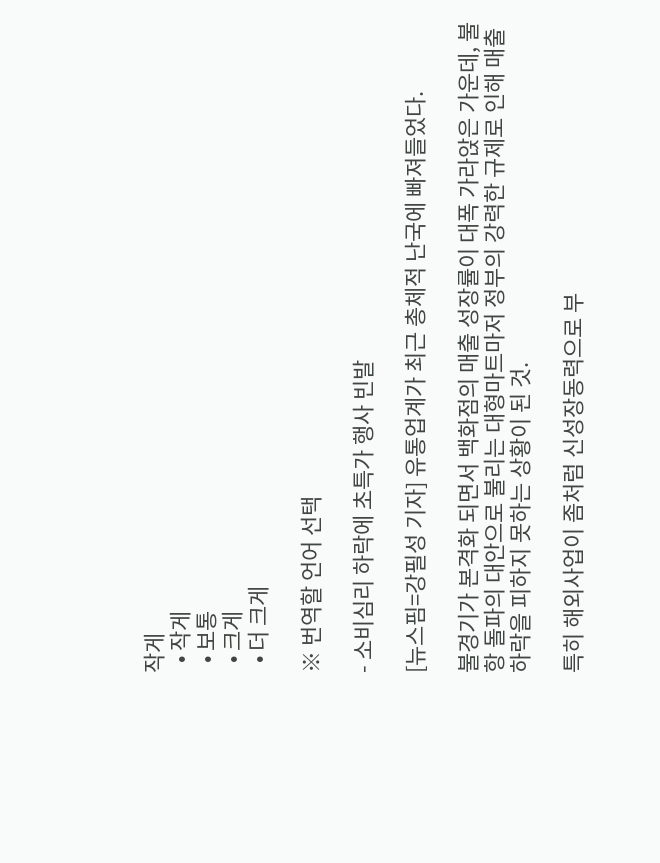작게
  • 작게
  • 보통
  • 크게
  • 더 크게

※ 번역할 언어 선택

- 소비심리 하락에 초특가 행사 빈발

[뉴스핌=강필성 기자] 유통업계가 최근 총체적 난국에 빠져들었다.

불경기가 본격화 되면서 백화점의 매출 성장률이 대폭 가라앉은 가운데, 불항 돌파의 대안으로 불리는 대형마트마저 정부의 강력한 규제로 인해 매출 하락을 피하지 못하는 상황이 된 것.

특히 해외사업이 좀처럼 신성장동력으로 부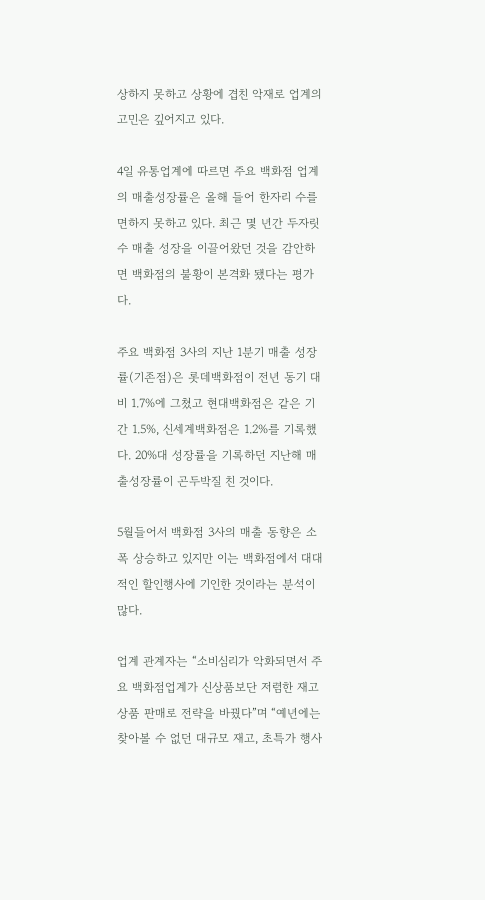상하지 못하고 상황에 겹친 악재로 업계의 고민은 깊어지고 있다.

4일 유통업계에 따르면 주요 백화점 업계의 매출성장률은 올해 들어 한자리 수를 면하지 못하고 있다. 최근 몇 년간 두자릿수 매출 성장을 이끌어왔던 것을 감안하면 백화점의 불황이 본격화 됐다는 평가다.

주요 백화점 3사의 지난 1분기 매출 성장률(기존점)은 롯데백화점이 전년 동기 대비 1.7%에 그쳤고 현대백화점은 같은 기간 1.5%, 신세계백화점은 1.2%를 기록했다. 20%대 성장률을 기록하던 지난해 매출성장률이 곤두박질 친 것이다.

5월들어서 백화점 3사의 매출 동향은 소폭 상승하고 있지만 이는 백화점에서 대대적인 할인행사에 기인한 것이라는 분석이 많다.

업계 관계자는 “소비심리가 악화되면서 주요 백화점업계가 신상품보단 저렴한 재고상품 판매로 전략을 바꿨다”며 “예년에는 찾아볼 수 없던 대규모 재고, 초특가 행사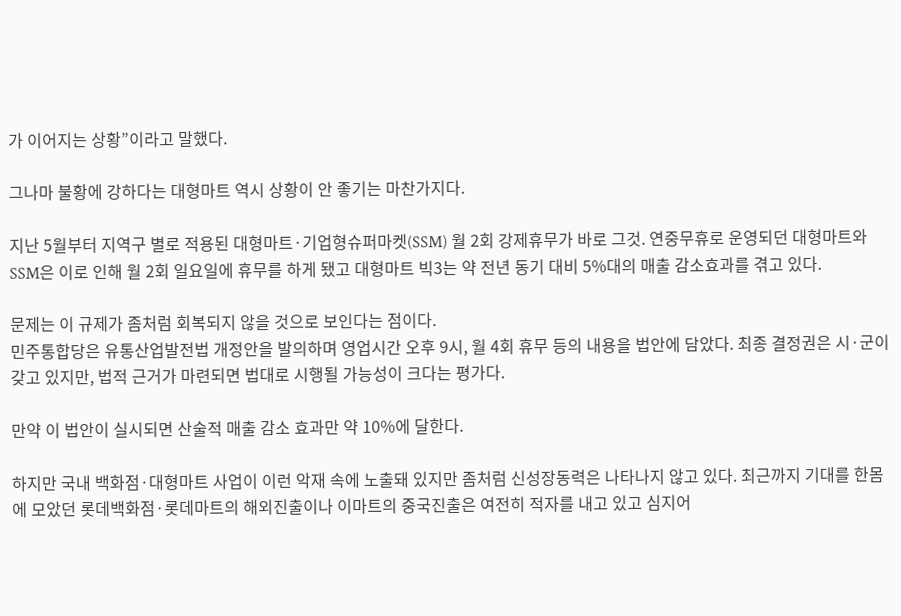가 이어지는 상황”이라고 말했다.

그나마 불황에 강하다는 대형마트 역시 상황이 안 좋기는 마찬가지다.

지난 5월부터 지역구 별로 적용된 대형마트·기업형슈퍼마켓(SSM) 월 2회 강제휴무가 바로 그것. 연중무휴로 운영되던 대형마트와 SSM은 이로 인해 월 2회 일요일에 휴무를 하게 됐고 대형마트 빅3는 약 전년 동기 대비 5%대의 매출 감소효과를 겪고 있다.

문제는 이 규제가 좀처럼 회복되지 않을 것으로 보인다는 점이다.
민주통합당은 유통산업발전법 개정안을 발의하며 영업시간 오후 9시, 월 4회 휴무 등의 내용을 법안에 담았다. 최종 결정권은 시·군이 갖고 있지만, 법적 근거가 마련되면 법대로 시행될 가능성이 크다는 평가다.

만약 이 법안이 실시되면 산술적 매출 감소 효과만 약 10%에 달한다.

하지만 국내 백화점·대형마트 사업이 이런 악재 속에 노출돼 있지만 좀처럼 신성장동력은 나타나지 않고 있다. 최근까지 기대를 한몸에 모았던 롯데백화점·롯데마트의 해외진출이나 이마트의 중국진출은 여전히 적자를 내고 있고 심지어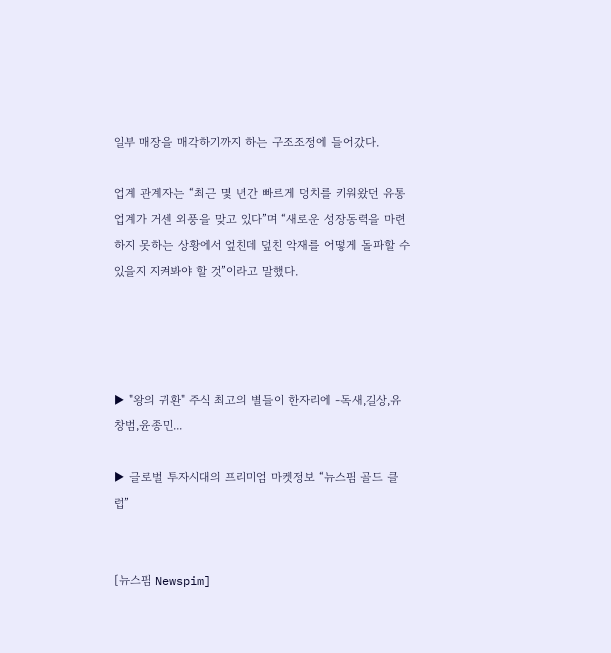일부 매장을 매각하기까지 하는 구조조정에 들어갔다.

업계 관계자는 “최근 몇 년간 빠르게 덩치를 키워왔던 유통업계가 거센 외풍을 맞고 있다”며 “새로운 성장동력을 마련하지 못하는 상황에서 엎친데 덮친 악재를 어떻게 돌파할 수 있을지 지켜봐야 할 것”이라고 말했다.




▶ "왕의 귀환" 주식 최고의 별들이 한자리에 -독새,길상,유창범,윤종민...

▶ 글로벌 투자시대의 프리미엄 마켓정보 “뉴스핌 골드 클럽”


[뉴스핌 Newspim]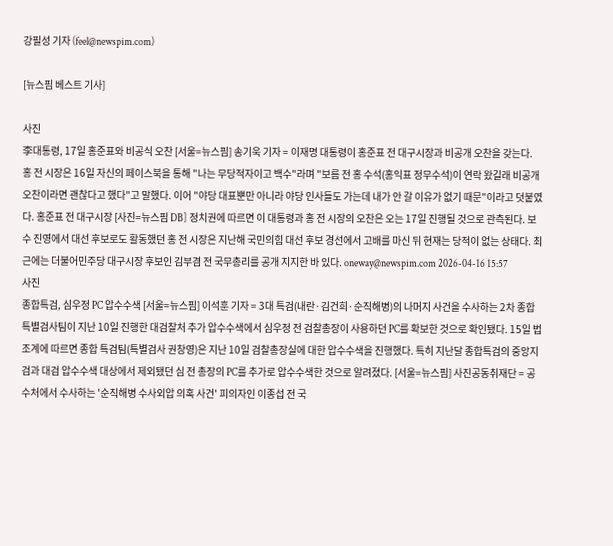강필성 기자 (feel@newspim.com)

[뉴스핌 베스트 기사]

사진
李대통령, 17일 홍준표와 비공식 오찬 [서울=뉴스핌] 송기욱 기자 = 이재명 대통령이 홍준표 전 대구시장과 비공개 오찬을 갖는다. 홍 전 시장은 16일 자신의 페이스북을 통해 "나는 무당적자이고 백수"라며 "보름 전 홍 수석(홍익표 정무수석)이 연락 왔길래 비공개 오찬이라면 괜찮다고 했다"고 말했다. 이어 "야당 대표뿐만 아니라 야당 인사들도 가는데 내가 안 갈 이유가 없기 때문"이라고 덧붙였다. 홍준표 전 대구시장 [사진=뉴스핌 DB] 정치권에 따르면 이 대통령과 홍 전 시장의 오찬은 오는 17일 진행될 것으로 관측된다. 보수 진영에서 대선 후보로도 활동했던 홍 전 시장은 지난해 국민의힘 대선 후보 경선에서 고배를 마신 뒤 현재는 당적이 없는 상태다. 최근에는 더불어민주당 대구시장 후보인 김부겸 전 국무총리를 공개 지지한 바 있다. oneway@newspim.com 2026-04-16 15:57
사진
종합특검, 심우정 PC 압수수색 [서울=뉴스핌] 이석훈 기자 = 3대 특검(내란·김건희·순직해병)의 나머지 사건을 수사하는 2차 종합특별검사팀이 지난 10일 진행한 대검찰처 추가 압수수색에서 심우정 전 검찰총장이 사용하던 PC를 확보한 것으로 확인됐다. 15일 법조계에 따르면 종합 특검팀(특별검사 권창영)은 지난 10일 검찰총장실에 대한 압수수색을 진행했다. 특히 지난달 종합특검의 중앙지검과 대검 압수수색 대상에서 제외됐던 심 전 총장의 PC를 추가로 압수수색한 것으로 알려졌다. [서울=뉴스핌] 사진공동취재단 = 공수처에서 수사하는 '순직해병 수사외압 의혹 사건' 피의자인 이종섭 전 국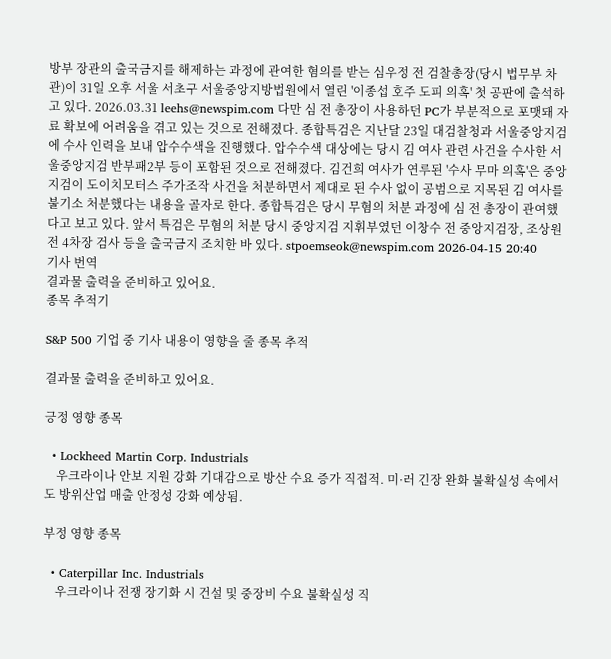방부 장관의 출국금지를 해제하는 과정에 관여한 혐의를 받는 심우정 전 검찰총장(당시 법무부 차관)이 31일 오후 서울 서초구 서울중앙지방법원에서 열린 '이종섭 호주 도피 의혹' 첫 공판에 출석하고 있다. 2026.03.31 leehs@newspim.com 다만 심 전 총장이 사용하던 PC가 부분적으로 포맷돼 자료 확보에 어려움을 겪고 있는 것으로 전해졌다. 종합특검은 지난달 23일 대검찰청과 서울중앙지검에 수사 인력을 보내 압수수색을 진행했다. 압수수색 대상에는 당시 김 여사 관련 사건을 수사한 서울중앙지검 반부패2부 등이 포함된 것으로 전해졌다. 김건희 여사가 연루된 '수사 무마 의혹'은 중앙지검이 도이치모터스 주가조작 사건을 처분하면서 제대로 된 수사 없이 공범으로 지목된 김 여사를 불기소 처분했다는 내용을 골자로 한다. 종합특검은 당시 무혐의 처분 과정에 심 전 총장이 관여했다고 보고 있다. 앞서 특검은 무혐의 처분 당시 중앙지검 지휘부였던 이창수 전 중앙지검장, 조상원 전 4차장 검사 등을 출국금지 조치한 바 있다. stpoemseok@newspim.com 2026-04-15 20:40
기사 번역
결과물 출력을 준비하고 있어요.
종목 추적기

S&P 500 기업 중 기사 내용이 영향을 줄 종목 추적

결과물 출력을 준비하고 있어요.

긍정 영향 종목

  • Lockheed Martin Corp. Industrials
    우크라이나 안보 지원 강화 기대감으로 방산 수요 증가 직접적. 미·러 긴장 완화 불확실성 속에서도 방위산업 매출 안정성 강화 예상됨.

부정 영향 종목

  • Caterpillar Inc. Industrials
    우크라이나 전쟁 장기화 시 건설 및 중장비 수요 불확실성 직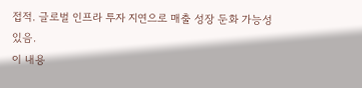접적. 글로벌 인프라 투자 지연으로 매출 성장 둔화 가능성 있음.
이 내용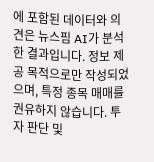에 포함된 데이터와 의견은 뉴스핌 AI가 분석한 결과입니다. 정보 제공 목적으로만 작성되었으며, 특정 종목 매매를 권유하지 않습니다. 투자 판단 및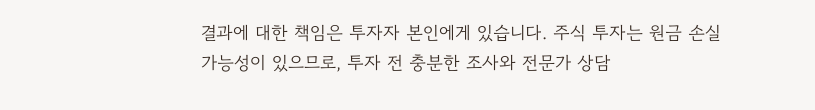결과에 대한 책임은 투자자 본인에게 있습니다. 주식 투자는 원금 손실 가능성이 있으므로, 투자 전 충분한 조사와 전문가 상담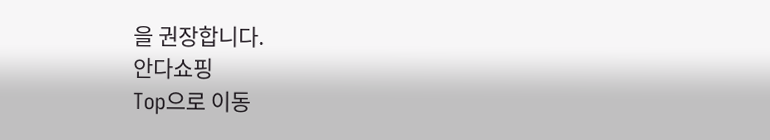을 권장합니다.
안다쇼핑
Top으로 이동